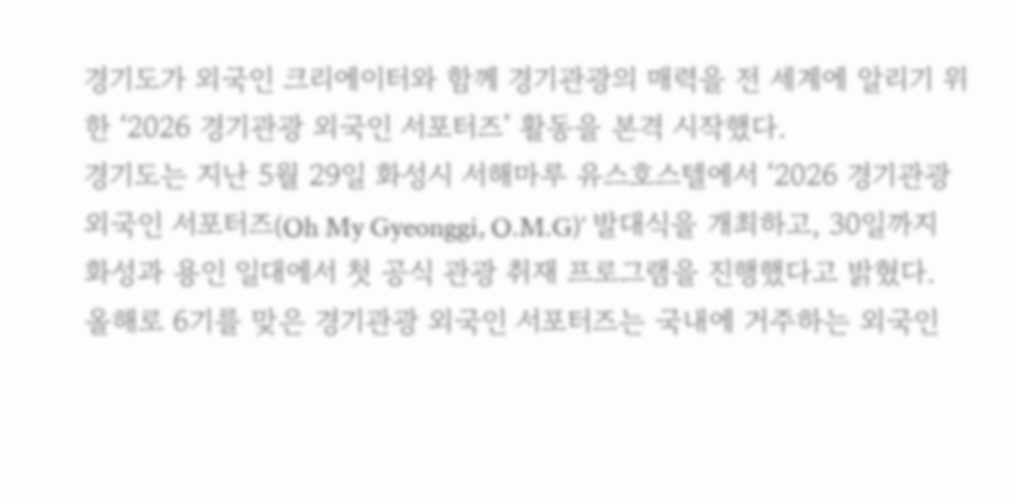경기도가 외국인 크리에이터와 함께 경기관광의 매력을 전 세계에 알리기 위한 ‘2026 경기관광 외국인 서포터즈’ 활동을 본격 시작했다.
경기도는 지난 5월 29일 화성시 서해마루 유스호스텔에서 ‘2026 경기관광 외국인 서포터즈(Oh My Gyeonggi, O.M.G)’ 발대식을 개최하고, 30일까지 화성과 용인 일대에서 첫 공식 관광 취재 프로그램을 진행했다고 밝혔다.
올해로 6기를 맞은 경기관광 외국인 서포터즈는 국내에 거주하는 외국인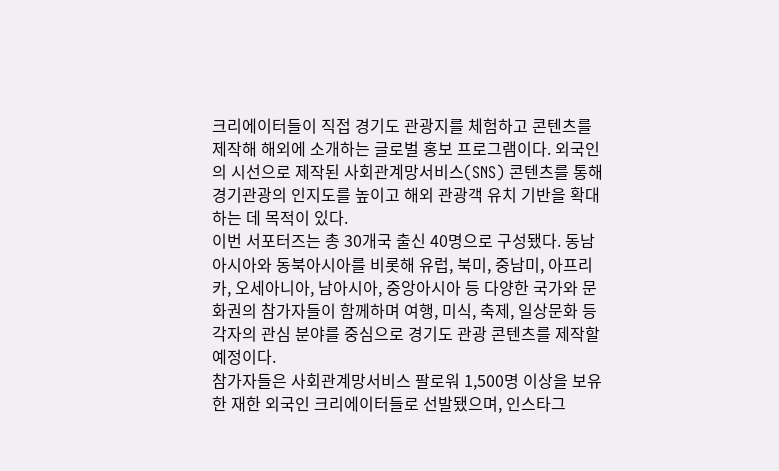크리에이터들이 직접 경기도 관광지를 체험하고 콘텐츠를 제작해 해외에 소개하는 글로벌 홍보 프로그램이다. 외국인의 시선으로 제작된 사회관계망서비스(SNS) 콘텐츠를 통해 경기관광의 인지도를 높이고 해외 관광객 유치 기반을 확대하는 데 목적이 있다.
이번 서포터즈는 총 30개국 출신 40명으로 구성됐다. 동남아시아와 동북아시아를 비롯해 유럽, 북미, 중남미, 아프리카, 오세아니아, 남아시아, 중앙아시아 등 다양한 국가와 문화권의 참가자들이 함께하며 여행, 미식, 축제, 일상문화 등 각자의 관심 분야를 중심으로 경기도 관광 콘텐츠를 제작할 예정이다.
참가자들은 사회관계망서비스 팔로워 1,500명 이상을 보유한 재한 외국인 크리에이터들로 선발됐으며, 인스타그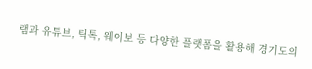램과 유튜브, 틱톡, 웨이보 등 다양한 플랫폼을 활용해 경기도의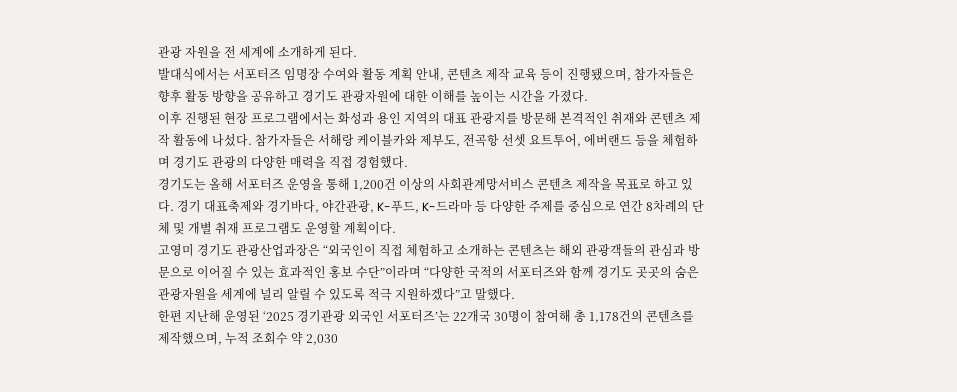관광 자원을 전 세계에 소개하게 된다.
발대식에서는 서포터즈 임명장 수여와 활동 계획 안내, 콘텐츠 제작 교육 등이 진행됐으며, 참가자들은 향후 활동 방향을 공유하고 경기도 관광자원에 대한 이해를 높이는 시간을 가졌다.
이후 진행된 현장 프로그램에서는 화성과 용인 지역의 대표 관광지를 방문해 본격적인 취재와 콘텐츠 제작 활동에 나섰다. 참가자들은 서해랑 케이블카와 제부도, 전곡항 선셋 요트투어, 에버랜드 등을 체험하며 경기도 관광의 다양한 매력을 직접 경험했다.
경기도는 올해 서포터즈 운영을 통해 1,200건 이상의 사회관계망서비스 콘텐츠 제작을 목표로 하고 있다. 경기 대표축제와 경기바다, 야간관광, K-푸드, K-드라마 등 다양한 주제를 중심으로 연간 8차례의 단체 및 개별 취재 프로그램도 운영할 계획이다.
고영미 경기도 관광산업과장은 “외국인이 직접 체험하고 소개하는 콘텐츠는 해외 관광객들의 관심과 방문으로 이어질 수 있는 효과적인 홍보 수단”이라며 “다양한 국적의 서포터즈와 함께 경기도 곳곳의 숨은 관광자원을 세계에 널리 알릴 수 있도록 적극 지원하겠다”고 말했다.
한편 지난해 운영된 ‘2025 경기관광 외국인 서포터즈’는 22개국 30명이 참여해 총 1,178건의 콘텐츠를 제작했으며, 누적 조회수 약 2,030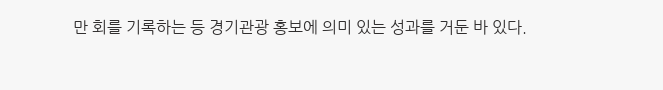만 회를 기록하는 등 경기관광 홍보에 의미 있는 성과를 거둔 바 있다.